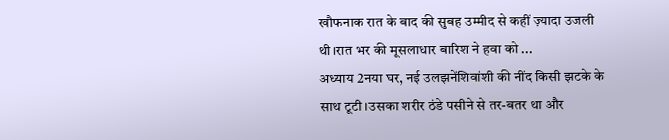खौफनाक रात के बाद की सुबह उम्मीद से कहीं ज़्यादा उजली थी।रात भर की मूसलाधार बारिश ने हवा को ...
अध्याय 2नया घर, नई उलझनेंशिवांशी की नींद किसी झटके के साथ टूटी।उसका शरीर ठंडे पसीने से तर-बतर था और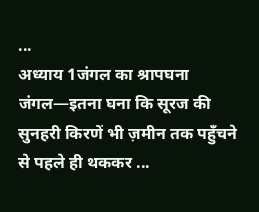...
अध्याय 1जंगल का श्रापघना जंगल—इतना घना कि सूरज की सुनहरी किरणें भी ज़मीन तक पहुँचने से पहले ही थककर ...